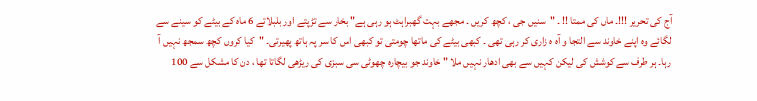آج کی تحریر !!!۔ ماں کی ممتا !! ۔ "سنیں جی ، کچھ کریں ۔ مجھے بہت گھبراہٹ ہو رہی ہے" بخار سے تڑپتے اور بلبلاتے 6 ماہ کے بیٹے کو سینے سے لگائے وہ اپنے خاوند سے التجا و آہ ہ زاری کر رہی تھی ۔ کبھی بیٹے کی ماتھا چومتی تو کبھی اس کا سر پہ ہاتھ پھیرتی۔ "کیا کروں کچھ سمجھ نہیں آ رہا۔ ہر طرف سے کوشش کی لیکن کہیں سے بھی ادھار نہیں ملا " خاوند جو بیچارہ چھوٹی سی سبزی کی ریڑھی لگاتا تھا ، دن کا مشکل سے 100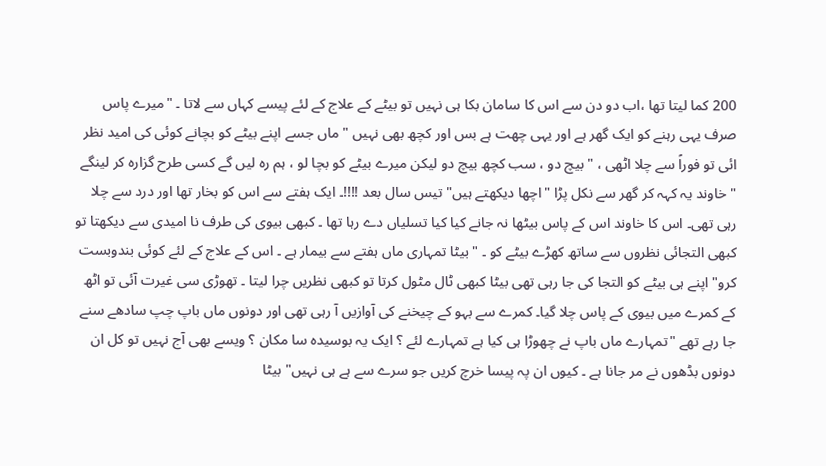200 کما لیتا تھا ،اب دو دن سے اس کا سامان بکا ہی نہیں تو بیٹے کے علاج کے لئے پیسے کہاں سے لاتا ۔ "میرے پاس صرف یہی رہنے کو ایک گھر ہے اور یہی چھت ہے بس اور کچھ بھی نہیں " ماں جسے اپنے بیٹے کو بچانے کوئی کی امید نظر ائی تو فوراً سے چلا اٹھی ، "بیچ دو ، سب کچھ بیچ دو لیکن میرے بیٹے کو بچا لو ، ہم رہ لیں گے کسی طرح گزارہ کر لینگے " خاوند یہ کہہ کر گھر سے نکل پڑا "اچھا دیکھتے ہیں" تیس سال بعد !!!!۔ ایک ہفتے سے اس کو بخار تھا اور درد سے چلا رہی تھی۔ اس کا خاوند اس کے پاس بیٹھا نہ جانے کیا کیا تسلیاں دے رہا تھا ۔ کبھی بیوی کی طرف نا امیدی سے دیکھتا تو کبھی التجائی نظروں سے ساتھ کھڑے بیٹے کو ۔ "بیٹا تمہاری ماں ہفتے سے بیمار ہے ۔ اس کے علاج کے لئے کوئی بندوبست کرو" اپنے ہی بیٹے کو التجا کی جا رہی تھی بیٹا کبھی ٹال مٹول کرتا تو کبھی نظریں چرا لیتا ۔ تھوڑی سی غیرت آئی تو اٹھ کے کمرے میں بیوی کے پاس چلا گیا۔ کمرے سے بہو کے چیخنے کی آوازیں آ رہی تھی اور دونوں ماں باپ چپ سادھے سنے جا رہے تھے "تمہارے ماں باپ نے چھوڑا ہی کیا ہے تمہارے لئے ؟ ایک یہ بوسیدہ سا مکان ؟ ویسے بھی آج نہیں تو کل ان دونوں بڈھوں نے مر جانا ہے ۔ کیوں ان پہ پیسا خرچ کریں جو سرے سے ہے ہی نہیں" بیٹا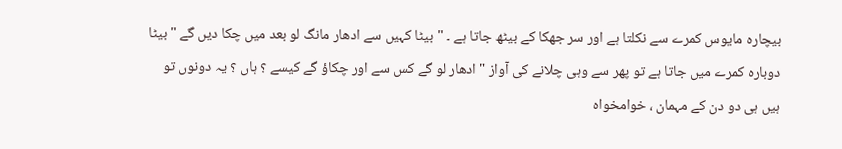بیچارہ مایوس کمرے سے نکلتا ہے اور سر جھکا کے بیٹھ جاتا ہے ۔ "بیٹا کہیں سے ادھار مانگ لو بعد میں چکا دیں گے " بیٹا دوبارہ کمرے میں جاتا ہے تو پھر سے وہی چلانے کی آواز " ادھار لو گے کس سے اور چکاؤ گے کیسے ؟ ہاں ؟ یہ دونوں تو ہیں ہی دو دن کے مہمان ، خوامخواہ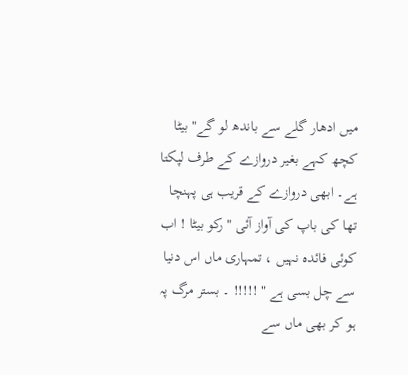میں ادھار گلے سے باندھ لو گے" بیٹا کچھ کہے بغیر دروازے کے طرف لپکتا ہے۔ ابھی دروازے کے قریب ہی پہنچا تھا کی باپ کی آواز آئی " رکو بیٹا ! اب کوئی فائدہ نہیں ، تمہاری ماں اس دنیا سے چل بسی ہے " !!!!! ۔ بستر مرگ پہ ہو کر بھی ماں سے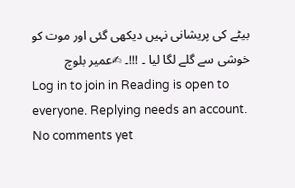بیٹے کی پریشانی نہیں دیکھی گئی اور موت کو خوشی سے گلے لگا لیا ۔ !!!۔ ✍عمیر بلوچ
Log in to join in Reading is open to everyone. Replying needs an account.
No comments yet